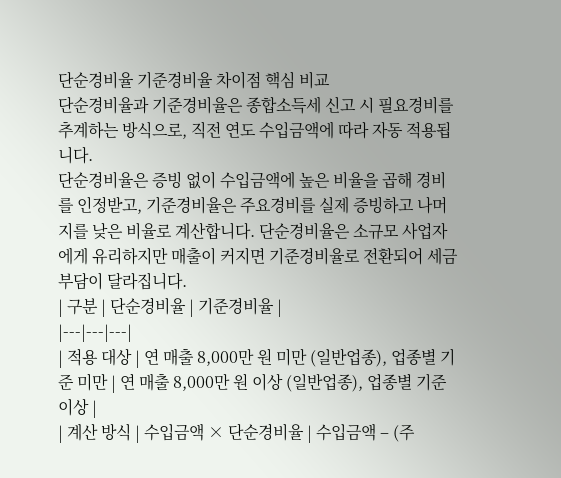단순경비율 기준경비율 차이점 핵심 비교
단순경비율과 기준경비율은 종합소득세 신고 시 필요경비를 추계하는 방식으로, 직전 연도 수입금액에 따라 자동 적용됩니다.
단순경비율은 증빙 없이 수입금액에 높은 비율을 곱해 경비를 인정받고, 기준경비율은 주요경비를 실제 증빙하고 나머지를 낮은 비율로 계산합니다. 단순경비율은 소규모 사업자에게 유리하지만 매출이 커지면 기준경비율로 전환되어 세금 부담이 달라집니다.
| 구분 | 단순경비율 | 기준경비율 |
|---|---|---|
| 적용 대상 | 연 매출 8,000만 원 미만 (일반업종), 업종별 기준 미만 | 연 매출 8,000만 원 이상 (일반업종), 업종별 기준 이상 |
| 계산 방식 | 수입금액 × 단순경비율 | 수입금액 – (주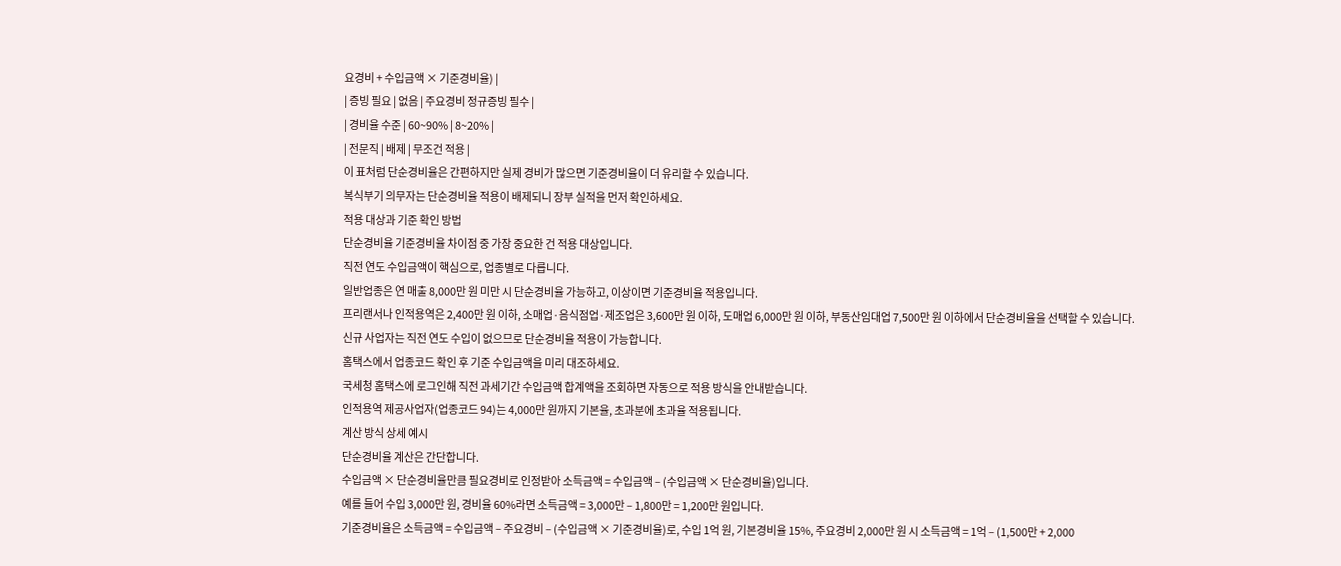요경비 + 수입금액 × 기준경비율) |
| 증빙 필요 | 없음 | 주요경비 정규증빙 필수 |
| 경비율 수준 | 60~90% | 8~20% |
| 전문직 | 배제 | 무조건 적용 |
이 표처럼 단순경비율은 간편하지만 실제 경비가 많으면 기준경비율이 더 유리할 수 있습니다.
복식부기 의무자는 단순경비율 적용이 배제되니 장부 실적을 먼저 확인하세요.
적용 대상과 기준 확인 방법
단순경비율 기준경비율 차이점 중 가장 중요한 건 적용 대상입니다.
직전 연도 수입금액이 핵심으로, 업종별로 다릅니다.
일반업종은 연 매출 8,000만 원 미만 시 단순경비율 가능하고, 이상이면 기준경비율 적용입니다.
프리랜서나 인적용역은 2,400만 원 이하, 소매업·음식점업·제조업은 3,600만 원 이하, 도매업 6,000만 원 이하, 부동산임대업 7,500만 원 이하에서 단순경비율을 선택할 수 있습니다.
신규 사업자는 직전 연도 수입이 없으므로 단순경비율 적용이 가능합니다.
홈택스에서 업종코드 확인 후 기준 수입금액을 미리 대조하세요.
국세청 홈택스에 로그인해 직전 과세기간 수입금액 합계액을 조회하면 자동으로 적용 방식을 안내받습니다.
인적용역 제공사업자(업종코드 94)는 4,000만 원까지 기본율, 초과분에 초과율 적용됩니다.
계산 방식 상세 예시
단순경비율 계산은 간단합니다.
수입금액 × 단순경비율만큼 필요경비로 인정받아 소득금액 = 수입금액 – (수입금액 × 단순경비율)입니다.
예를 들어 수입 3,000만 원, 경비율 60%라면 소득금액 = 3,000만 – 1,800만 = 1,200만 원입니다.
기준경비율은 소득금액 = 수입금액 – 주요경비 – (수입금액 × 기준경비율)로, 수입 1억 원, 기본경비율 15%, 주요경비 2,000만 원 시 소득금액 = 1억 – (1,500만 + 2,000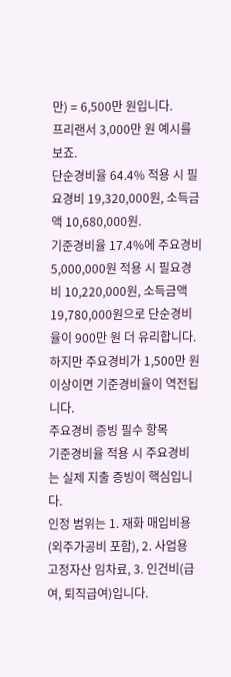만) = 6,500만 원입니다.
프리랜서 3,000만 원 예시를 보죠.
단순경비율 64.4% 적용 시 필요경비 19,320,000원, 소득금액 10,680,000원.
기준경비율 17.4%에 주요경비 5,000,000원 적용 시 필요경비 10,220,000원, 소득금액 19,780,000원으로 단순경비율이 900만 원 더 유리합니다.
하지만 주요경비가 1,500만 원 이상이면 기준경비율이 역전됩니다.
주요경비 증빙 필수 항목
기준경비율 적용 시 주요경비는 실제 지출 증빙이 핵심입니다.
인정 범위는 1. 재화 매입비용(외주가공비 포함), 2. 사업용 고정자산 임차료, 3. 인건비(급여, 퇴직급여)입니다.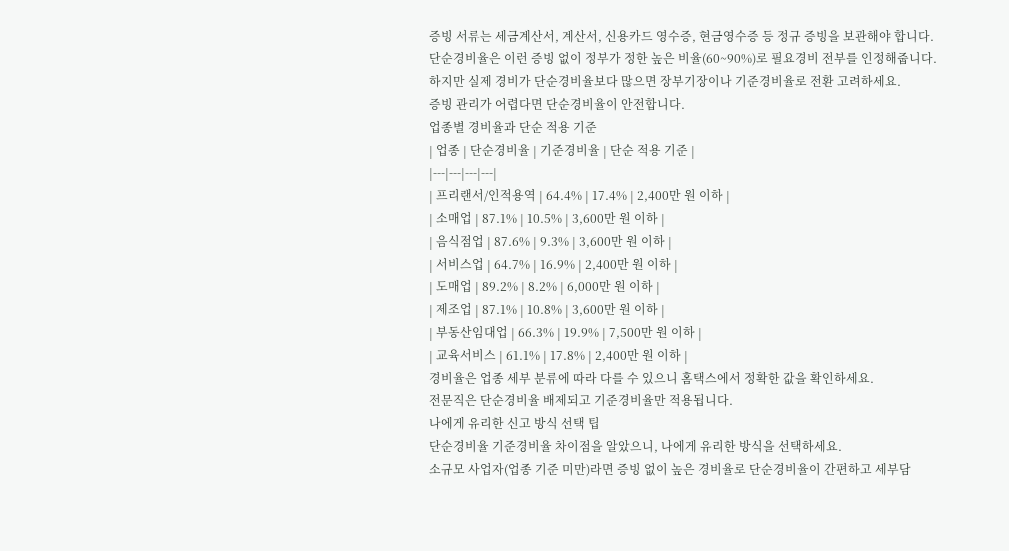증빙 서류는 세금계산서, 계산서, 신용카드 영수증, 현금영수증 등 정규 증빙을 보관해야 합니다.
단순경비율은 이런 증빙 없이 정부가 정한 높은 비율(60~90%)로 필요경비 전부를 인정해줍니다.
하지만 실제 경비가 단순경비율보다 많으면 장부기장이나 기준경비율로 전환 고려하세요.
증빙 관리가 어렵다면 단순경비율이 안전합니다.
업종별 경비율과 단순 적용 기준
| 업종 | 단순경비율 | 기준경비율 | 단순 적용 기준 |
|---|---|---|---|
| 프리랜서/인적용역 | 64.4% | 17.4% | 2,400만 원 이하 |
| 소매업 | 87.1% | 10.5% | 3,600만 원 이하 |
| 음식점업 | 87.6% | 9.3% | 3,600만 원 이하 |
| 서비스업 | 64.7% | 16.9% | 2,400만 원 이하 |
| 도매업 | 89.2% | 8.2% | 6,000만 원 이하 |
| 제조업 | 87.1% | 10.8% | 3,600만 원 이하 |
| 부동산임대업 | 66.3% | 19.9% | 7,500만 원 이하 |
| 교육서비스 | 61.1% | 17.8% | 2,400만 원 이하 |
경비율은 업종 세부 분류에 따라 다를 수 있으니 홈택스에서 정확한 값을 확인하세요.
전문직은 단순경비율 배제되고 기준경비율만 적용됩니다.
나에게 유리한 신고 방식 선택 팁
단순경비율 기준경비율 차이점을 알았으니, 나에게 유리한 방식을 선택하세요.
소규모 사업자(업종 기준 미만)라면 증빙 없이 높은 경비율로 단순경비율이 간편하고 세부담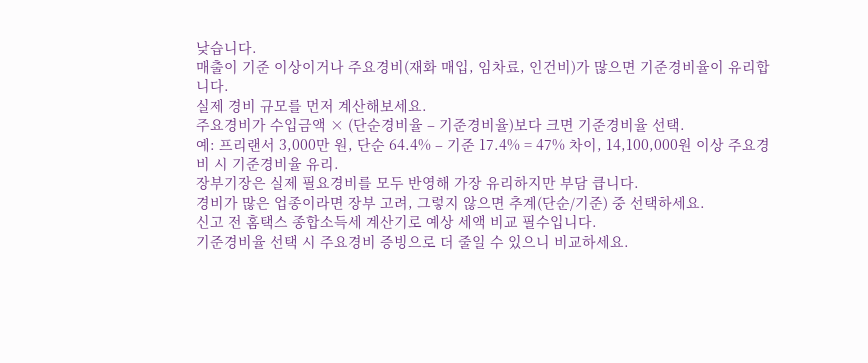낮습니다.
매출이 기준 이상이거나 주요경비(재화 매입, 임차료, 인건비)가 많으면 기준경비율이 유리합니다.
실제 경비 규모를 먼저 계산해보세요.
주요경비가 수입금액 × (단순경비율 – 기준경비율)보다 크면 기준경비율 선택.
예: 프리랜서 3,000만 원, 단순 64.4% – 기준 17.4% = 47% 차이, 14,100,000원 이상 주요경비 시 기준경비율 유리.
장부기장은 실제 필요경비를 모두 반영해 가장 유리하지만 부담 큽니다.
경비가 많은 업종이라면 장부 고려, 그렇지 않으면 추계(단순/기준) 중 선택하세요.
신고 전 홈택스 종합소득세 계산기로 예상 세액 비교 필수입니다.
기준경비율 선택 시 주요경비 증빙으로 더 줄일 수 있으니 비교하세요.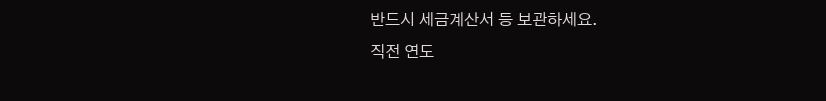반드시 세금계산서 등 보관하세요.
직전 연도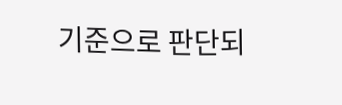기준으로 판단되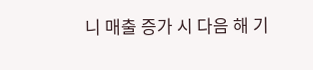니 매출 증가 시 다음 해 기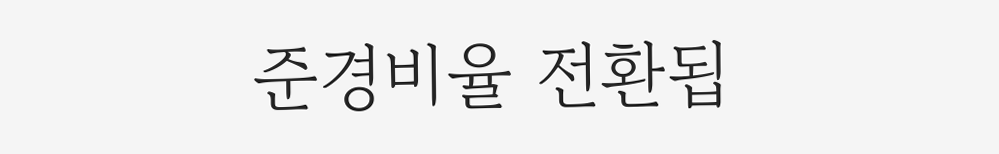준경비율 전환됩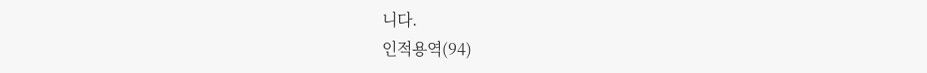니다.
인적용역(94)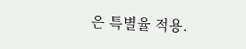은 특별율 적용.